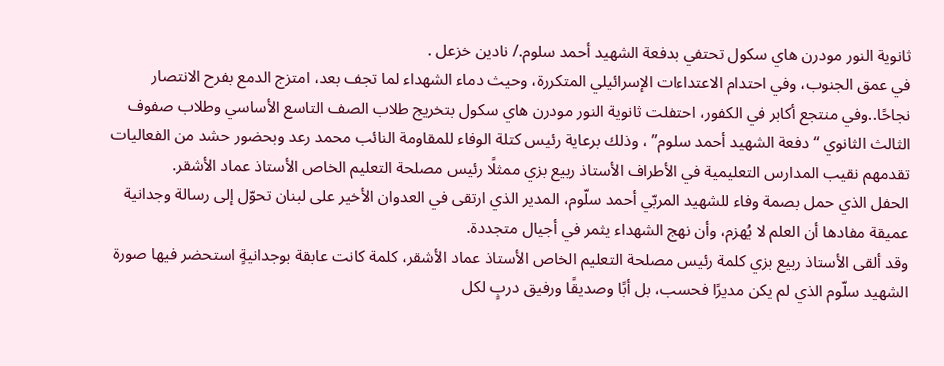ثانوية النور مودرن هاي سكول تحتفي بدفعة الشهيد أحمد سلوم./ نادين خزعل .
في عمق الجنوب، وفي احتدام الاعتداءات الإسرائيلي المتكررة، وحيث دماء الشهداء لما تجف بعد، امتزج الدمع بفرح الانتصار نجاحًا..وفي منتجع أكابر في الكفور، احتفلت ثانوية النور مودرن هاي سكول بتخريج طلاب الصف التاسع الأساسي وطلاب صفوف الثالث الثانوي “دفعة الشهيد أحمد سلوم” ، وذلك برعاية رئيس كتلة الوفاء للمقاومة النائب محمد رعد وبحضور حشد من الفعاليات تقدمهم نقيب المدارس التعليمية في الأطراف الأستاذ ربيع بزي ممثلًا رئيس مصلحة التعليم الخاص الأستاذ عماد الأشقر.
الحفل الذي حمل بصمة وفاء للشهيد المربّي أحمد سلّوم، المدير الذي ارتقى في العدوان الأخير على لبنان تحوّل إلى رسالة وجدانية عميقة مفادها أن العلم لا يُهزم، وأن نهج الشهداء يثمر في أجيال متجددة.
وقد ألقى الأستاذ ربيع بزي كلمة رئيس مصلحة التعليم الخاص الأستاذ عماد الأشقر، كلمة كانت عابقة بوجدانيةٍ استحضر فيها صورة الشهيد سلّوم الذي لم يكن مديرًا فحسب، بل أبًا وصديقًا ورفيق دربٍ لكل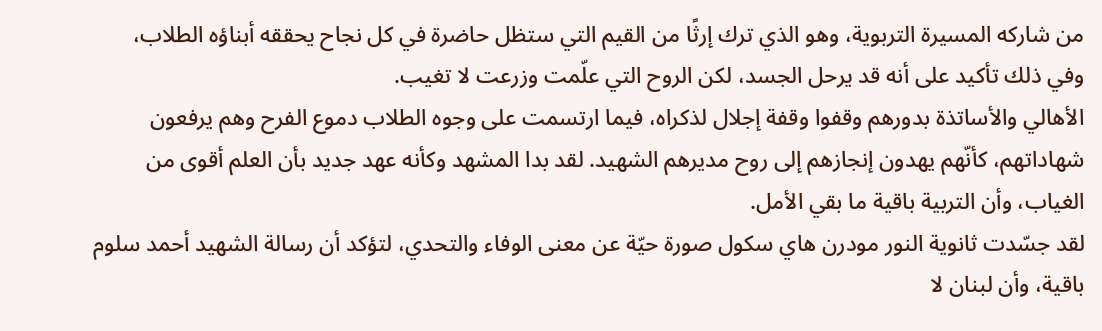من شاركه المسيرة التربوية، وهو الذي ترك إرثًا من القيم التي ستظل حاضرة في كل نجاح يحققه أبناؤه الطلاب، وفي ذلك تأكيد على أنه قد يرحل الجسد، لكن الروح التي علّمت وزرعت لا تغيب.
الأهالي والأساتذة بدورهم وقفوا وقفة إجلال لذكراه، فيما ارتسمت على وجوه الطلاب دموع الفرح وهم يرفعون شهاداتهم، كأنّهم يهدون إنجازهم إلى روح مديرهم الشهيد. لقد بدا المشهد وكأنه عهد جديد بأن العلم أقوى من الغياب، وأن التربية باقية ما بقي الأمل.
لقد جسّدت ثانوية النور مودرن هاي سكول صورة حيّة عن معنى الوفاء والتحدي، لتؤكد أن رسالة الشهيد أحمد سلوم باقية، وأن لبنان لا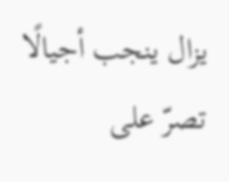يزال ينجب أجيالًا تصرّ على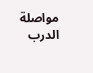مواصلة الدرب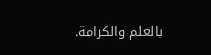بالعلم والكرامة.